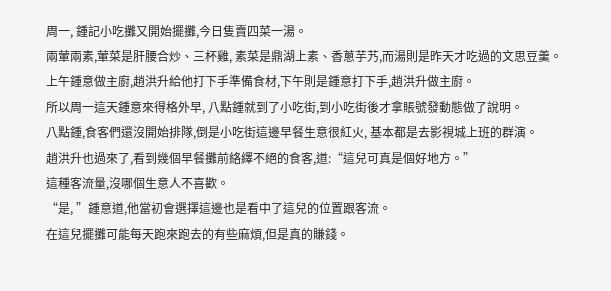周一, 鍾記小吃攤又開始擺攤,今日隻賣四菜一湯。
兩葷兩素,葷菜是肝腰合炒、三杯雞, 素菜是鼎湖上素、香蔥芋艿,而湯則是昨天才吃過的文思豆羹。
上午鍾意做主廚,趙洪升給他打下手準備食材,下午則是鍾意打下手,趙洪升做主廚。
所以周一這天鍾意來得格外早, 八點鍾就到了小吃街,到小吃街後才拿賬號發動態做了說明。
八點鍾,食客們還沒開始排隊,倒是小吃街這邊早餐生意很紅火, 基本都是去影視城上班的群演。
趙洪升也過來了,看到幾個早餐攤前絡繹不絕的食客,道:“這兒可真是個好地方。”
這種客流量,沒哪個生意人不喜歡。
“是, ”鍾意道,他當初會選擇這邊也是看中了這兒的位置跟客流。
在這兒擺攤可能每天跑來跑去的有些麻煩,但是真的賺錢。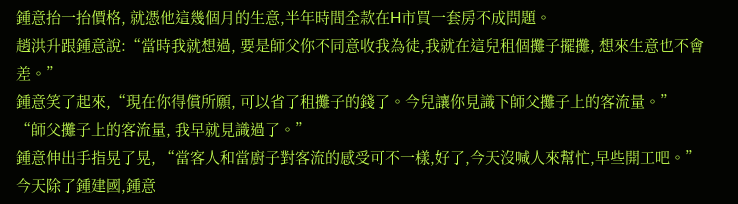鍾意抬一抬價格, 就憑他這幾個月的生意,半年時間全款在H市買一套房不成問題。
趙洪升跟鍾意說:“當時我就想過, 要是師父你不同意收我為徒,我就在這兒租個攤子擺攤, 想來生意也不會差。”
鍾意笑了起來,“現在你得償所願, 可以省了租攤子的錢了。今兒讓你見識下師父攤子上的客流量。”
“師父攤子上的客流量, 我早就見識過了。”
鍾意伸出手指晃了晃, “當客人和當廚子對客流的感受可不一樣,好了,今天沒喊人來幫忙,早些開工吧。”
今天除了鍾建國,鍾意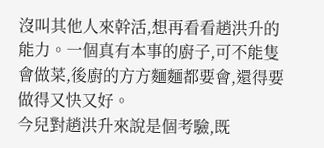沒叫其他人來幹活,想再看看趙洪升的能力。一個真有本事的廚子,可不能隻會做菜,後廚的方方麵麵都要會,還得要做得又快又好。
今兒對趙洪升來說是個考驗,既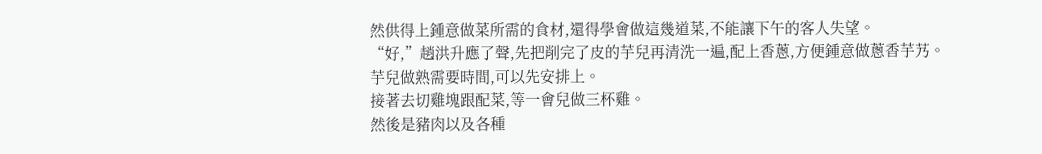然供得上鍾意做菜所需的食材,還得學會做這幾道菜,不能讓下午的客人失望。
“好,”趙洪升應了聲,先把削完了皮的芋兒再清洗一遍,配上香蔥,方便鍾意做蔥香芋艿。
芋兒做熟需要時間,可以先安排上。
接著去切雞塊跟配菜,等一會兒做三杯雞。
然後是豬肉以及各種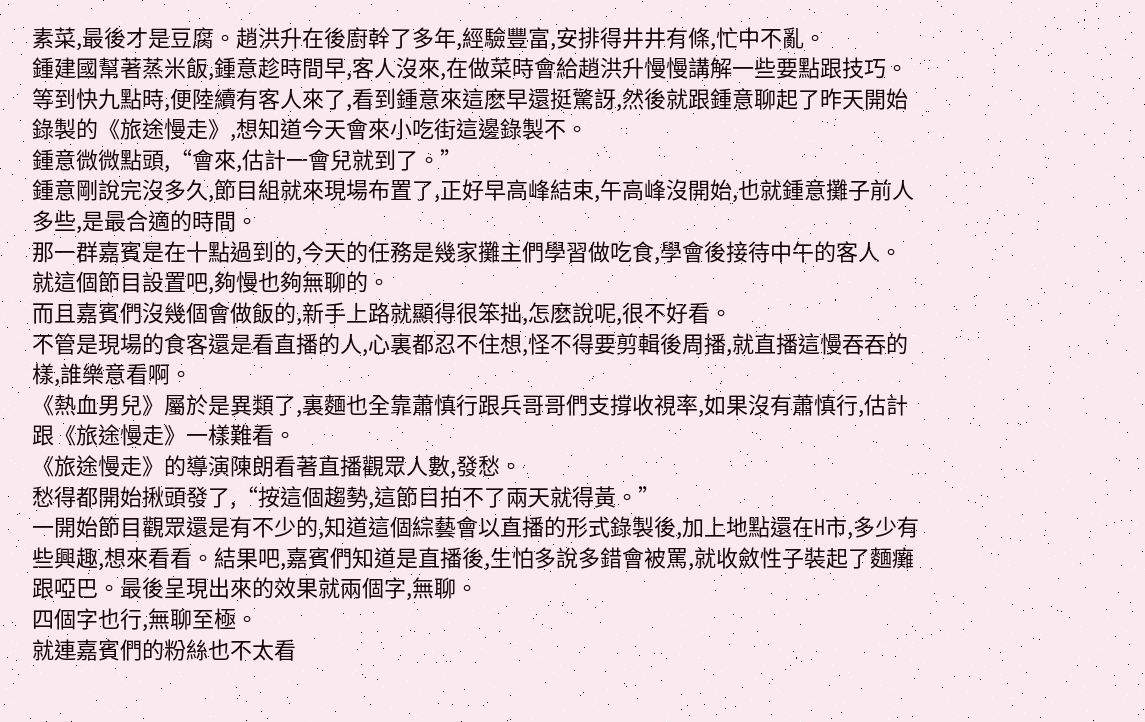素菜,最後才是豆腐。趙洪升在後廚幹了多年,經驗豐富,安排得井井有條,忙中不亂。
鍾建國幫著蒸米飯,鍾意趁時間早,客人沒來,在做菜時會給趙洪升慢慢講解一些要點跟技巧。
等到快九點時,便陸續有客人來了,看到鍾意來這麽早還挺驚訝,然後就跟鍾意聊起了昨天開始錄製的《旅途慢走》,想知道今天會來小吃街這邊錄製不。
鍾意微微點頭,“會來,估計一會兒就到了。”
鍾意剛說完沒多久,節目組就來現場布置了,正好早高峰結束,午高峰沒開始,也就鍾意攤子前人多些,是最合適的時間。
那一群嘉賓是在十點過到的,今天的任務是幾家攤主們學習做吃食,學會後接待中午的客人。
就這個節目設置吧,夠慢也夠無聊的。
而且嘉賓們沒幾個會做飯的,新手上路就顯得很笨拙,怎麽說呢,很不好看。
不管是現場的食客還是看直播的人,心裏都忍不住想,怪不得要剪輯後周播,就直播這慢吞吞的樣,誰樂意看啊。
《熱血男兒》屬於是異類了,裏麵也全靠蕭慎行跟兵哥哥們支撐收視率,如果沒有蕭慎行,估計跟《旅途慢走》一樣難看。
《旅途慢走》的導演陳朗看著直播觀眾人數,發愁。
愁得都開始揪頭發了,“按這個趨勢,這節目拍不了兩天就得黃。”
一開始節目觀眾還是有不少的,知道這個綜藝會以直播的形式錄製後,加上地點還在H市,多少有些興趣,想來看看。結果吧,嘉賓們知道是直播後,生怕多說多錯會被罵,就收斂性子裝起了麵癱跟啞巴。最後呈現出來的效果就兩個字,無聊。
四個字也行,無聊至極。
就連嘉賓們的粉絲也不太看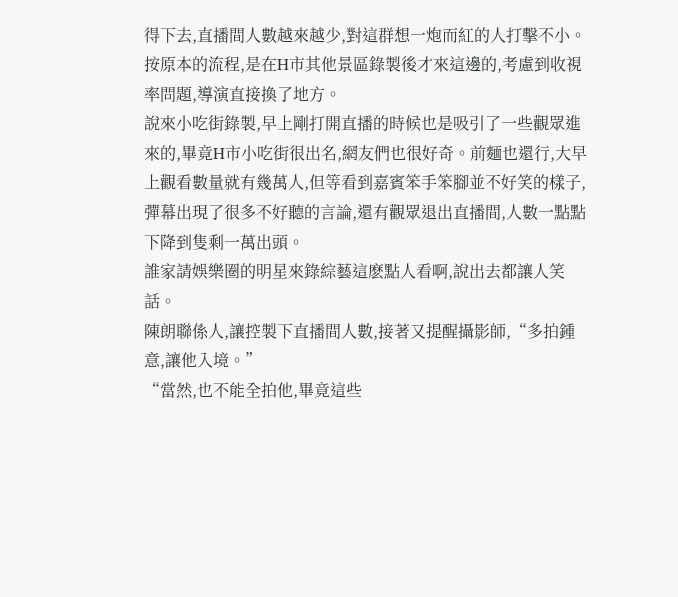得下去,直播間人數越來越少,對這群想一炮而紅的人打擊不小。
按原本的流程,是在H市其他景區錄製後才來這邊的,考慮到收視率問題,導演直接換了地方。
說來小吃街錄製,早上剛打開直播的時候也是吸引了一些觀眾進來的,畢竟H市小吃街很出名,網友們也很好奇。前麵也還行,大早上觀看數量就有幾萬人,但等看到嘉賓笨手笨腳並不好笑的樣子,彈幕出現了很多不好聽的言論,還有觀眾退出直播間,人數一點點下降到隻剩一萬出頭。
誰家請娛樂圈的明星來錄綜藝這麽點人看啊,說出去都讓人笑話。
陳朗聯係人,讓控製下直播間人數,接著又提醒攝影師,“多拍鍾意,讓他入境。”
“當然,也不能全拍他,畢竟這些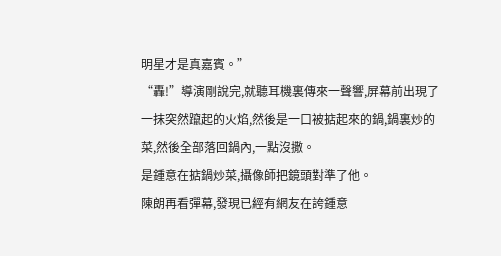明星才是真嘉賓。”
“轟!”導演剛說完,就聽耳機裏傳來一聲響,屏幕前出現了一抹突然躥起的火焰,然後是一口被掂起來的鍋,鍋裏炒的菜,然後全部落回鍋內,一點沒撒。
是鍾意在掂鍋炒菜,攝像師把鏡頭對準了他。
陳朗再看彈幕,發現已經有網友在誇鍾意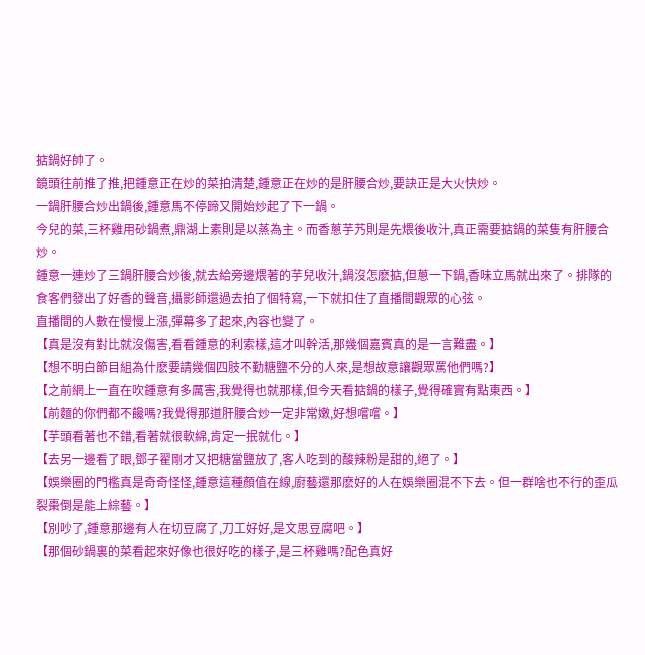掂鍋好帥了。
鏡頭往前推了推,把鍾意正在炒的菜拍清楚,鍾意正在炒的是肝腰合炒,要訣正是大火快炒。
一鍋肝腰合炒出鍋後,鍾意馬不停蹄又開始炒起了下一鍋。
今兒的菜,三杯雞用砂鍋煮,鼎湖上素則是以蒸為主。而香蔥芋艿則是先煨後收汁,真正需要掂鍋的菜隻有肝腰合炒。
鍾意一連炒了三鍋肝腰合炒後,就去給旁邊煨著的芋兒收汁,鍋沒怎麽掂,但蔥一下鍋,香味立馬就出來了。排隊的食客們發出了好香的聲音,攝影師還過去拍了個特寫,一下就扣住了直播間觀眾的心弦。
直播間的人數在慢慢上漲,彈幕多了起來,內容也變了。
【真是沒有對比就沒傷害,看看鍾意的利索樣,這才叫幹活,那幾個嘉賓真的是一言難盡。】
【想不明白節目組為什麽要請幾個四肢不勤糖鹽不分的人來,是想故意讓觀眾罵他們嗎?】
【之前網上一直在吹鍾意有多厲害,我覺得也就那樣,但今天看掂鍋的樣子,覺得確實有點東西。】
【前麵的你們都不饞嗎?我覺得那道肝腰合炒一定非常嫩,好想嚐嚐。】
【芋頭看著也不錯,看著就很軟綿,肯定一抿就化。】
【去另一邊看了眼,鄧子翟剛才又把糖當鹽放了,客人吃到的酸辣粉是甜的,絕了。】
【娛樂圈的門檻真是奇奇怪怪,鍾意這種顏值在線,廚藝還那麽好的人在娛樂圈混不下去。但一群啥也不行的歪瓜裂棗倒是能上綜藝。】
【別吵了,鍾意那邊有人在切豆腐了,刀工好好,是文思豆腐吧。】
【那個砂鍋裏的菜看起來好像也很好吃的樣子,是三杯雞嗎?配色真好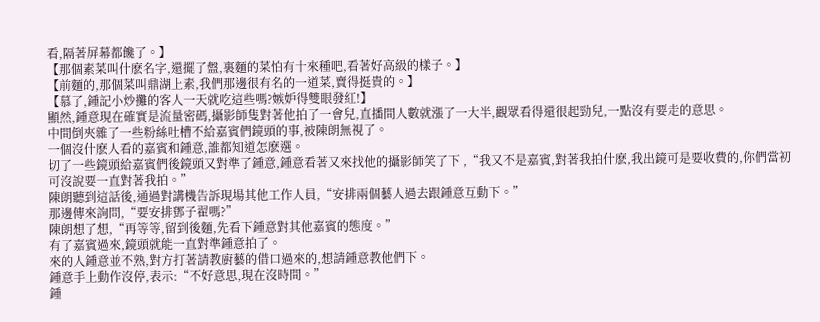看,隔著屏幕都饞了。】
【那個素菜叫什麽名字,還擺了盤,裏麵的菜怕有十來種吧,看著好高級的樣子。】
【前麵的,那個菜叫鼎湖上素,我們那邊很有名的一道菜,賣得挺貴的。】
【慕了,鍾記小炒攤的客人一天就吃這些嗎?嫉妒得雙眼發紅!】
顯然,鍾意現在確實是流量密碼,攝影師隻對著他拍了一會兒,直播間人數就漲了一大半,觀眾看得還很起勁兒,一點沒有要走的意思。
中間倒夾雜了一些粉絲吐槽不給嘉賓們鏡頭的事,被陳朗無視了。
一個沒什麽人看的嘉賓和鍾意,誰都知道怎麽選。
切了一些鏡頭給嘉賓們後鏡頭又對準了鍾意,鍾意看著又來找他的攝影師笑了下 ,“我又不是嘉賓,對著我拍什麽,我出鏡可是要收費的,你們當初可沒說要一直對著我拍。”
陳朗聽到這話後,通過對講機告訴現場其他工作人員,“安排兩個藝人過去跟鍾意互動下。”
那邊傳來詢問,“要安排鄧子翟嗎?”
陳朗想了想,“再等等,留到後麵,先看下鍾意對其他嘉賓的態度。”
有了嘉賓過來,鏡頭就能一直對準鍾意拍了。
來的人鍾意並不熟,對方打著請教廚藝的借口過來的,想請鍾意教他們下。
鍾意手上動作沒停,表示:“不好意思,現在沒時間。”
鍾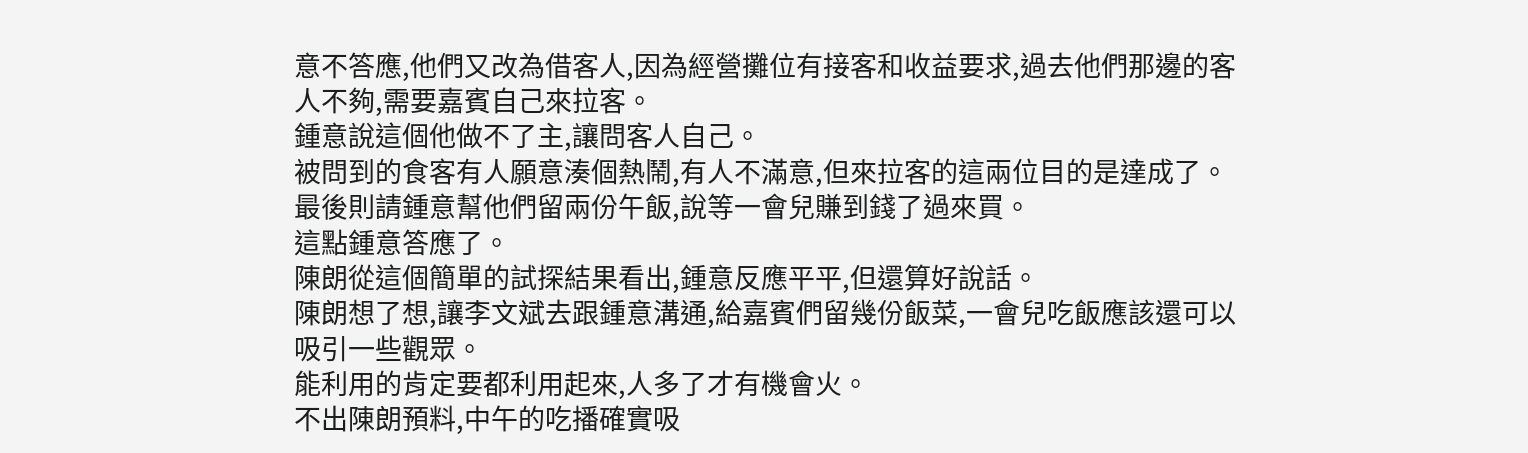意不答應,他們又改為借客人,因為經營攤位有接客和收益要求,過去他們那邊的客人不夠,需要嘉賓自己來拉客。
鍾意說這個他做不了主,讓問客人自己。
被問到的食客有人願意湊個熱鬧,有人不滿意,但來拉客的這兩位目的是達成了。
最後則請鍾意幫他們留兩份午飯,說等一會兒賺到錢了過來買。
這點鍾意答應了。
陳朗從這個簡單的試探結果看出,鍾意反應平平,但還算好說話。
陳朗想了想,讓李文斌去跟鍾意溝通,給嘉賓們留幾份飯菜,一會兒吃飯應該還可以吸引一些觀眾。
能利用的肯定要都利用起來,人多了才有機會火。
不出陳朗預料,中午的吃播確實吸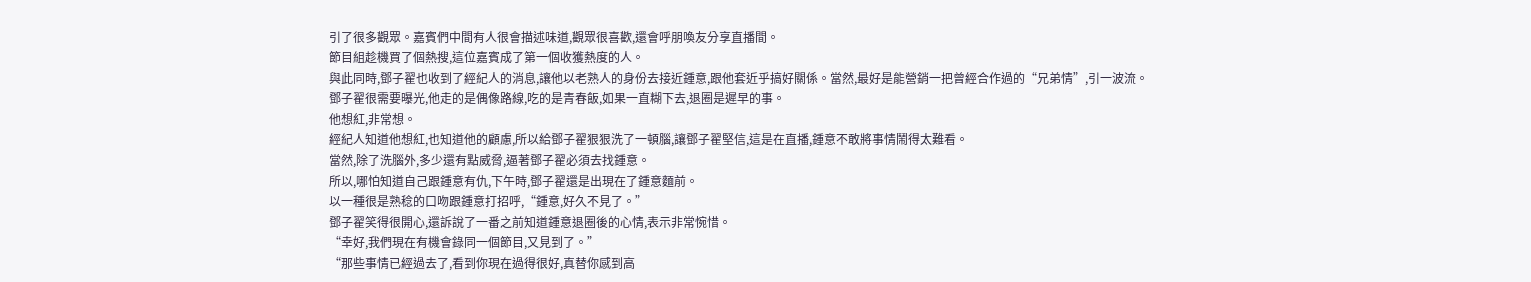引了很多觀眾。嘉賓們中間有人很會描述味道,觀眾很喜歡,還會呼朋喚友分享直播間。
節目組趁機買了個熱搜,這位嘉賓成了第一個收獲熱度的人。
與此同時,鄧子翟也收到了經紀人的消息,讓他以老熟人的身份去接近鍾意,跟他套近乎搞好關係。當然,最好是能營銷一把曾經合作過的“兄弟情”,引一波流。
鄧子翟很需要曝光,他走的是偶像路線,吃的是青春飯,如果一直糊下去,退圈是遲早的事。
他想紅,非常想。
經紀人知道他想紅,也知道他的顧慮,所以給鄧子翟狠狠洗了一頓腦,讓鄧子翟堅信,這是在直播,鍾意不敢將事情鬧得太難看。
當然,除了洗腦外,多少還有點威脅,逼著鄧子翟必須去找鍾意。
所以,哪怕知道自己跟鍾意有仇,下午時,鄧子翟還是出現在了鍾意麵前。
以一種很是熟稔的口吻跟鍾意打招呼,“鍾意,好久不見了。”
鄧子翟笑得很開心,還訴說了一番之前知道鍾意退圈後的心情,表示非常惋惜。
“幸好,我們現在有機會錄同一個節目,又見到了。”
“那些事情已經過去了,看到你現在過得很好,真替你感到高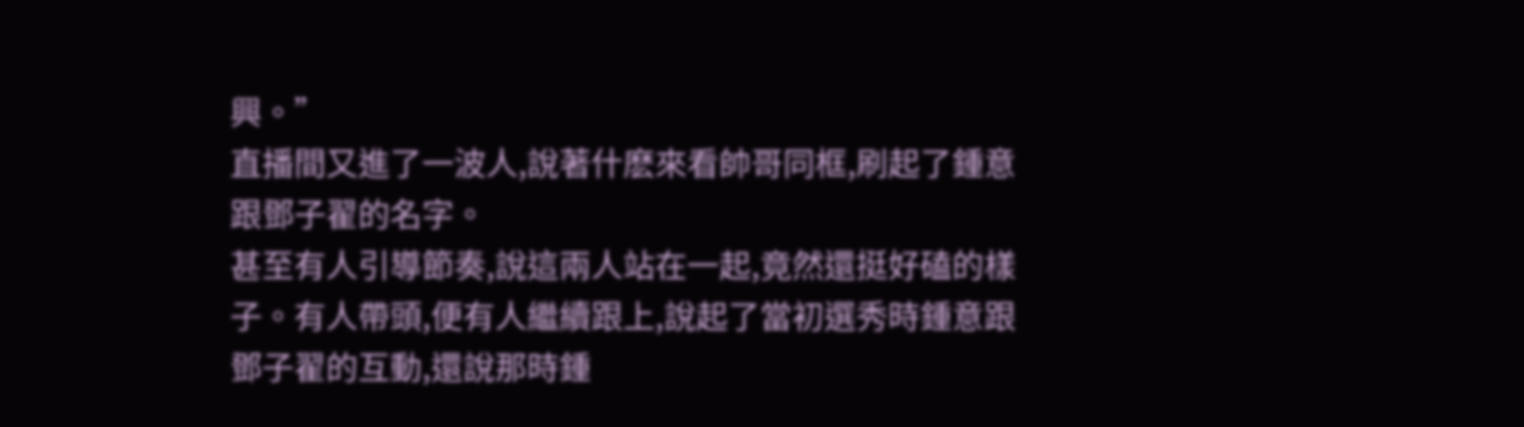興。”
直播間又進了一波人,說著什麽來看帥哥同框,刷起了鍾意跟鄧子翟的名字。
甚至有人引導節奏,說這兩人站在一起,竟然還挺好磕的樣子。有人帶頭,便有人繼續跟上,說起了當初選秀時鍾意跟鄧子翟的互動,還說那時鍾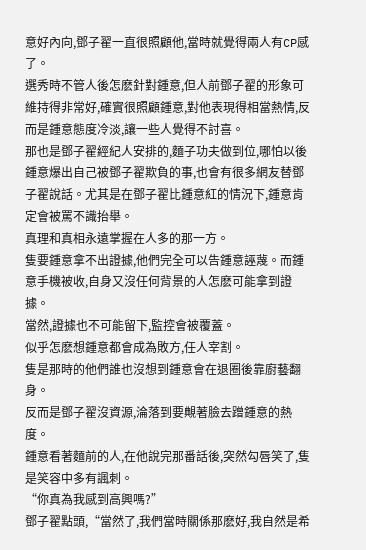意好內向,鄧子翟一直很照顧他,當時就覺得兩人有CP感了。
選秀時不管人後怎麽針對鍾意,但人前鄧子翟的形象可維持得非常好,確實很照顧鍾意,對他表現得相當熱情,反而是鍾意態度冷淡,讓一些人覺得不討喜。
那也是鄧子翟經紀人安排的,麵子功夫做到位,哪怕以後鍾意爆出自己被鄧子翟欺負的事,也會有很多網友替鄧子翟說話。尤其是在鄧子翟比鍾意紅的情況下,鍾意肯定會被罵不識抬舉。
真理和真相永遠掌握在人多的那一方。
隻要鍾意拿不出證據,他們完全可以告鍾意誣蔑。而鍾意手機被收,自身又沒任何背景的人怎麽可能拿到證據。
當然,證據也不可能留下,監控會被覆蓋。
似乎怎麽想鍾意都會成為敗方,任人宰割。
隻是那時的他們誰也沒想到鍾意會在退圈後靠廚藝翻身。
反而是鄧子翟沒資源,淪落到要覥著臉去蹭鍾意的熱度。
鍾意看著麵前的人,在他說完那番話後,突然勾唇笑了,隻是笑容中多有諷刺。
“你真為我感到高興嗎?”
鄧子翟點頭,“當然了,我們當時關係那麽好,我自然是希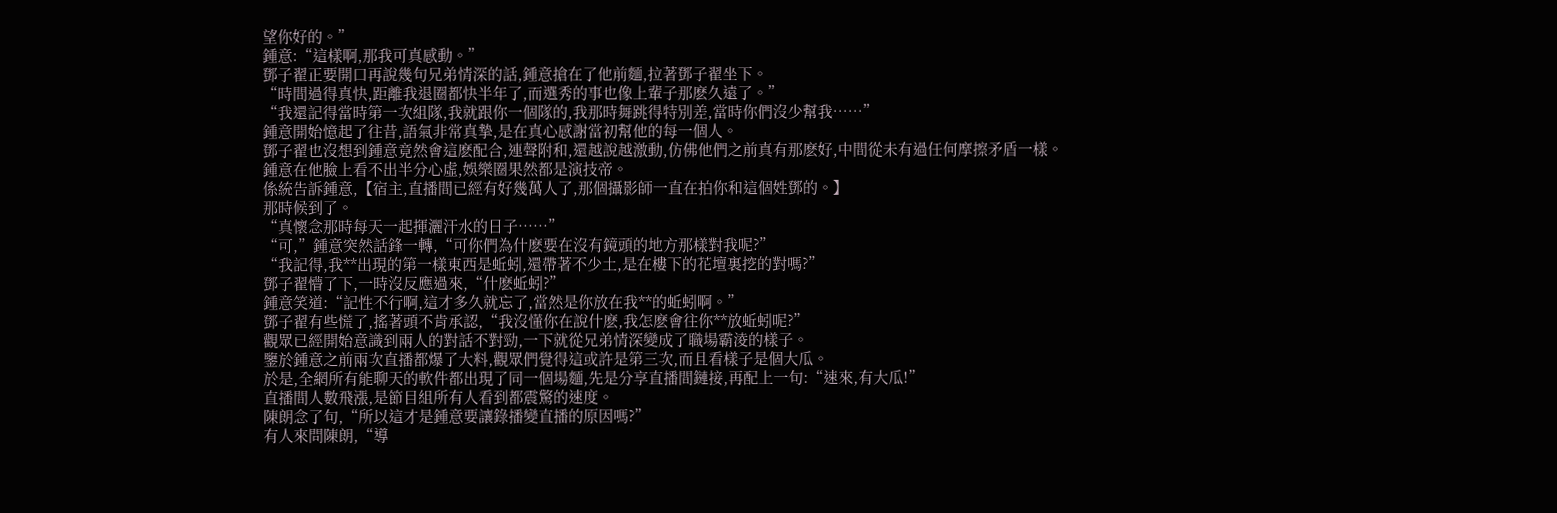望你好的。”
鍾意:“這樣啊,那我可真感動。”
鄧子翟正要開口再說幾句兄弟情深的話,鍾意搶在了他前麵,拉著鄧子翟坐下。
“時間過得真快,距離我退圈都快半年了,而選秀的事也像上輩子那麽久遠了。”
“我還記得當時第一次組隊,我就跟你一個隊的,我那時舞跳得特別差,當時你們沒少幫我……”
鍾意開始憶起了往昔,語氣非常真摯,是在真心感謝當初幫他的每一個人。
鄧子翟也沒想到鍾意竟然會這麽配合,連聲附和,還越說越激動,仿佛他們之前真有那麽好,中間從未有過任何摩擦矛盾一樣。
鍾意在他臉上看不出半分心虛,娛樂圈果然都是演技帝。
係統告訴鍾意,【宿主,直播間已經有好幾萬人了,那個攝影師一直在拍你和這個姓鄧的。】
那時候到了。
“真懷念那時每天一起揮灑汗水的日子……”
“可,”鍾意突然話鋒一轉,“可你們為什麽要在沒有鏡頭的地方那樣對我呢?”
“我記得,我**出現的第一樣東西是蚯蚓,還帶著不少土,是在樓下的花壇裏挖的對嗎?”
鄧子翟懵了下,一時沒反應過來,“什麽蚯蚓?”
鍾意笑道:“記性不行啊,這才多久就忘了,當然是你放在我**的蚯蚓啊。”
鄧子翟有些慌了,搖著頭不肯承認,“我沒懂你在說什麽,我怎麽會往你**放蚯蚓呢?”
觀眾已經開始意識到兩人的對話不對勁,一下就從兄弟情深變成了職場霸淩的樣子。
鑒於鍾意之前兩次直播都爆了大料,觀眾們覺得這或許是第三次,而且看樣子是個大瓜。
於是,全網所有能聊天的軟件都出現了同一個場麵,先是分享直播間鏈接,再配上一句:“速來,有大瓜!”
直播間人數飛漲,是節目組所有人看到都震驚的速度。
陳朗念了句,“所以這才是鍾意要讓錄播變直播的原因嗎?”
有人來問陳朗,“導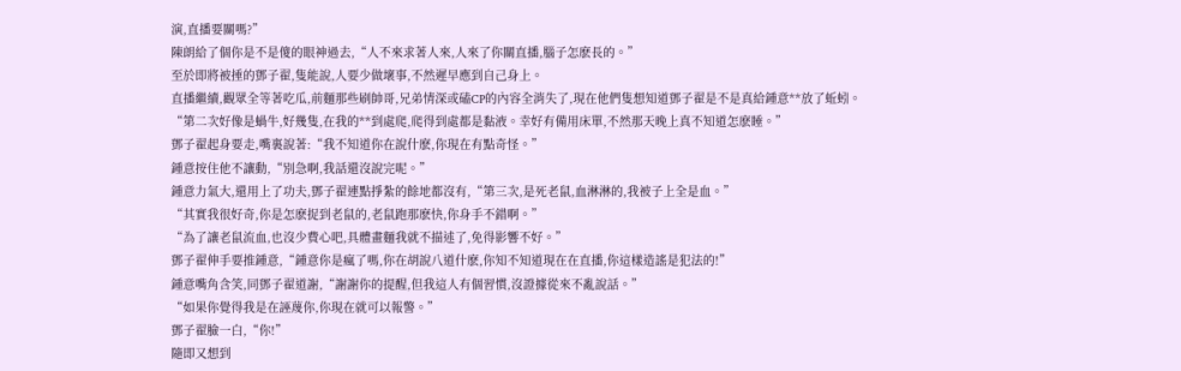演,直播要關嗎?”
陳朗給了個你是不是傻的眼神過去,“人不來求著人來,人來了你關直播,腦子怎麽長的。”
至於即將被捶的鄧子翟,隻能說,人要少做壞事,不然遲早應到自己身上。
直播繼續,觀眾全等著吃瓜,前麵那些刷帥哥,兄弟情深或磕CP的內容全消失了,現在他們隻想知道鄧子翟是不是真給鍾意**放了蚯蚓。
“第二次好像是蝸牛,好幾隻,在我的**到處爬,爬得到處都是黏液。幸好有備用床單,不然那天晚上真不知道怎麽睡。”
鄧子翟起身要走,嘴裏說著:“我不知道你在說什麽,你現在有點奇怪。”
鍾意按住他不讓動,“別急啊,我話還沒說完呢。”
鍾意力氣大,還用上了功夫,鄧子翟連點掙紮的餘地都沒有,“第三次,是死老鼠,血淋淋的,我被子上全是血。”
“其實我很好奇,你是怎麽捉到老鼠的,老鼠跑那麽快,你身手不錯啊。”
“為了讓老鼠流血,也沒少費心吧,具體畫麵我就不描述了,免得影響不好。”
鄧子翟伸手要推鍾意,“鍾意你是瘋了嗎,你在胡說八道什麽,你知不知道現在在直播,你這樣造謠是犯法的!”
鍾意嘴角含笑,同鄧子翟道謝,“謝謝你的提醒,但我這人有個習慣,沒證據從來不亂說話。”
“如果你覺得我是在誣蔑你,你現在就可以報警。”
鄧子翟臉一白,“你!”
隨即又想到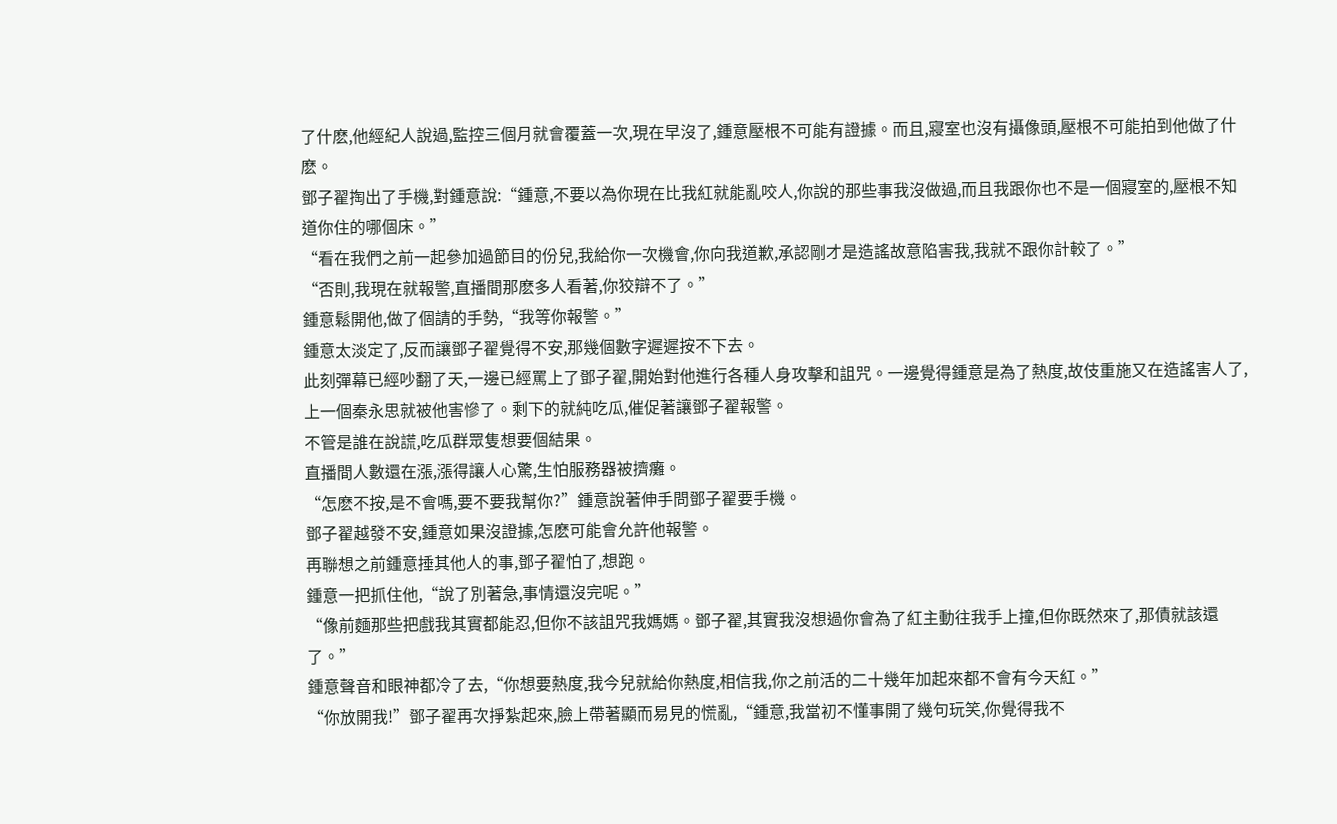了什麽,他經紀人說過,監控三個月就會覆蓋一次,現在早沒了,鍾意壓根不可能有證據。而且,寢室也沒有攝像頭,壓根不可能拍到他做了什麽。
鄧子翟掏出了手機,對鍾意說:“鍾意,不要以為你現在比我紅就能亂咬人,你說的那些事我沒做過,而且我跟你也不是一個寢室的,壓根不知道你住的哪個床。”
“看在我們之前一起參加過節目的份兒,我給你一次機會,你向我道歉,承認剛才是造謠故意陷害我,我就不跟你計較了。”
“否則,我現在就報警,直播間那麽多人看著,你狡辯不了。”
鍾意鬆開他,做了個請的手勢,“我等你報警。”
鍾意太淡定了,反而讓鄧子翟覺得不安,那幾個數字遲遲按不下去。
此刻彈幕已經吵翻了天,一邊已經罵上了鄧子翟,開始對他進行各種人身攻擊和詛咒。一邊覺得鍾意是為了熱度,故伎重施又在造謠害人了,上一個秦永思就被他害慘了。剩下的就純吃瓜,催促著讓鄧子翟報警。
不管是誰在說謊,吃瓜群眾隻想要個結果。
直播間人數還在漲,漲得讓人心驚,生怕服務器被擠癱。
“怎麽不按,是不會嗎,要不要我幫你?”鍾意說著伸手問鄧子翟要手機。
鄧子翟越發不安,鍾意如果沒證據,怎麽可能會允許他報警。
再聯想之前鍾意捶其他人的事,鄧子翟怕了,想跑。
鍾意一把抓住他,“說了別著急,事情還沒完呢。”
“像前麵那些把戲我其實都能忍,但你不該詛咒我媽媽。鄧子翟,其實我沒想過你會為了紅主動往我手上撞,但你既然來了,那債就該還了。”
鍾意聲音和眼神都冷了去,“你想要熱度,我今兒就給你熱度,相信我,你之前活的二十幾年加起來都不會有今天紅。”
“你放開我!”鄧子翟再次掙紮起來,臉上帶著顯而易見的慌亂,“鍾意,我當初不懂事開了幾句玩笑,你覺得我不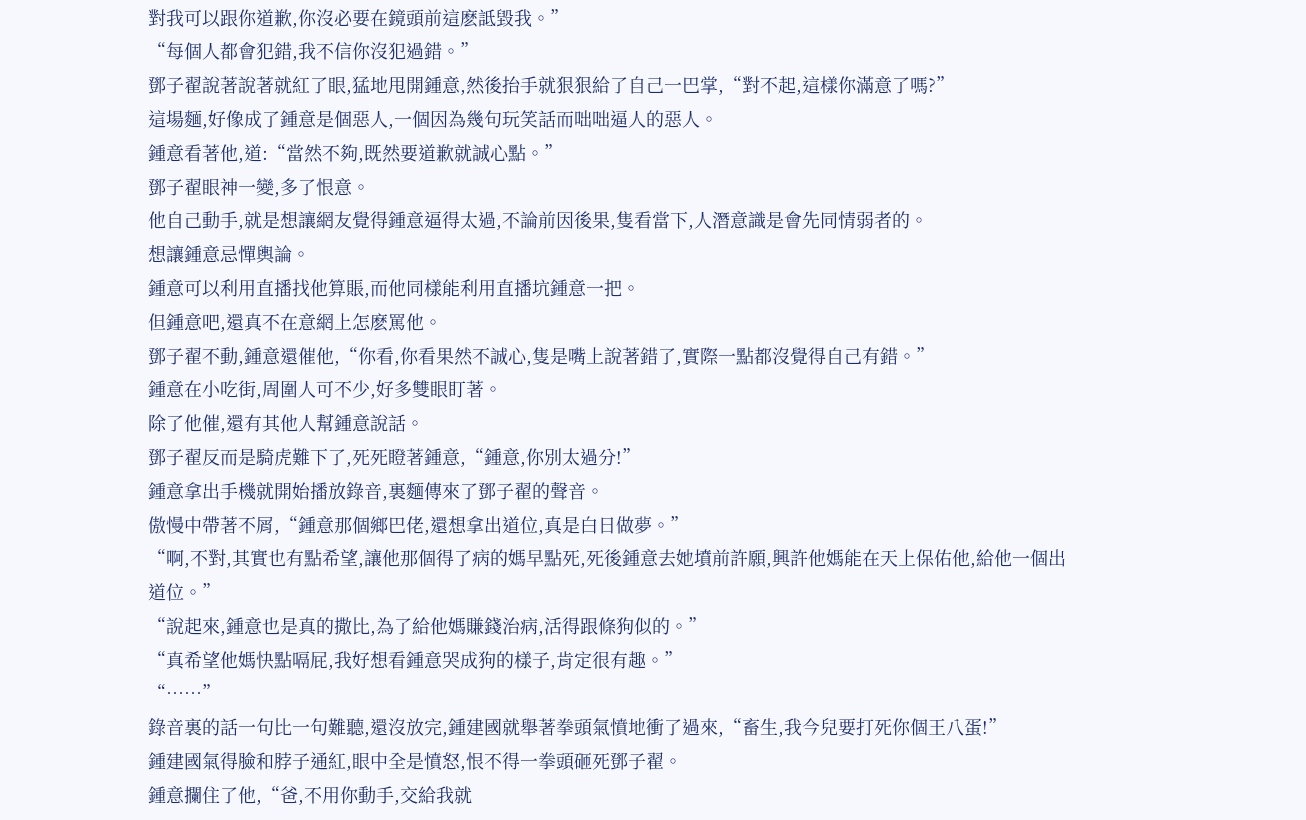對我可以跟你道歉,你沒必要在鏡頭前這麽詆毀我。”
“每個人都會犯錯,我不信你沒犯過錯。”
鄧子翟說著說著就紅了眼,猛地甩開鍾意,然後抬手就狠狠給了自己一巴掌,“對不起,這樣你滿意了嗎?”
這場麵,好像成了鍾意是個惡人,一個因為幾句玩笑話而咄咄逼人的惡人。
鍾意看著他,道:“當然不夠,既然要道歉就誠心點。”
鄧子翟眼神一變,多了恨意。
他自己動手,就是想讓網友覺得鍾意逼得太過,不論前因後果,隻看當下,人潛意識是會先同情弱者的。
想讓鍾意忌憚輿論。
鍾意可以利用直播找他算賬,而他同樣能利用直播坑鍾意一把。
但鍾意吧,還真不在意網上怎麽罵他。
鄧子翟不動,鍾意還催他,“你看,你看果然不誠心,隻是嘴上說著錯了,實際一點都沒覺得自己有錯。”
鍾意在小吃街,周圍人可不少,好多雙眼盯著。
除了他催,還有其他人幫鍾意說話。
鄧子翟反而是騎虎難下了,死死瞪著鍾意,“鍾意,你別太過分!”
鍾意拿出手機就開始播放錄音,裏麵傳來了鄧子翟的聲音。
傲慢中帶著不屑,“鍾意那個鄉巴佬,還想拿出道位,真是白日做夢。”
“啊,不對,其實也有點希望,讓他那個得了病的媽早點死,死後鍾意去她墳前許願,興許他媽能在天上保佑他,給他一個出道位。”
“說起來,鍾意也是真的撒比,為了給他媽賺錢治病,活得跟條狗似的。”
“真希望他媽快點嗝屁,我好想看鍾意哭成狗的樣子,肯定很有趣。”
“……”
錄音裏的話一句比一句難聽,還沒放完,鍾建國就舉著拳頭氣憤地衝了過來,“畜生,我今兒要打死你個王八蛋!”
鍾建國氣得臉和脖子通紅,眼中全是憤怒,恨不得一拳頭砸死鄧子翟。
鍾意攔住了他,“爸,不用你動手,交給我就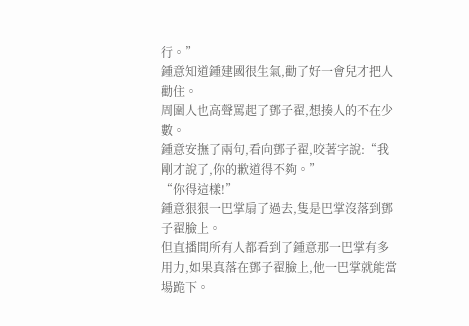行。”
鍾意知道鍾建國很生氣,勸了好一會兒才把人勸住。
周圍人也高聲罵起了鄧子翟,想揍人的不在少數。
鍾意安撫了兩句,看向鄧子翟,咬著字說:“我剛才說了,你的歉道得不夠。”
“你得這樣!”
鍾意狠狠一巴掌扇了過去,隻是巴掌沒落到鄧子翟臉上。
但直播間所有人都看到了鍾意那一巴掌有多用力,如果真落在鄧子翟臉上,他一巴掌就能當場跪下。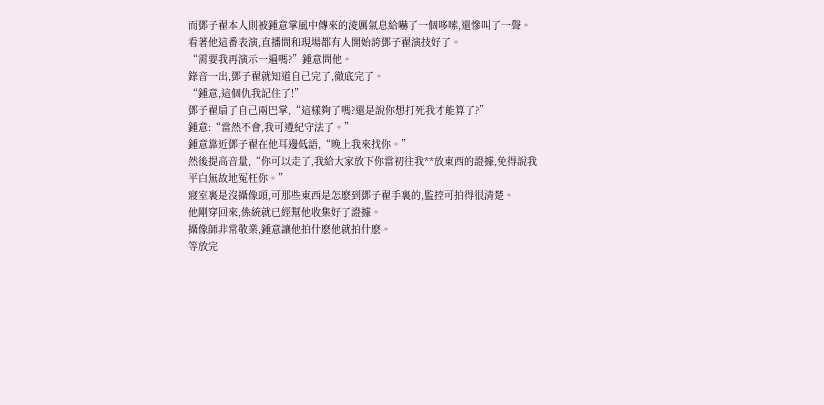而鄧子翟本人則被鍾意掌風中傳來的淩厲氣息給嚇了一個哆嗦,還慘叫了一聲。
看著他這番表演,直播間和現場都有人開始誇鄧子翟演技好了。
“需要我再演示一遍嗎?”鍾意問他。
錄音一出,鄧子翟就知道自己完了,徹底完了。
“鍾意,這個仇我記住了!”
鄧子翟扇了自己兩巴掌,“這樣夠了嗎?還是說你想打死我才能算了?”
鍾意:“當然不會,我可遵紀守法了。”
鍾意靠近鄧子翟在他耳邊低語,“晚上我來找你。”
然後提高音量,“你可以走了,我給大家放下你當初往我**放東西的證據,免得說我平白無故地冤枉你。”
寢室裏是沒攝像頭,可那些東西是怎麽到鄧子翟手裏的,監控可拍得很清楚。
他剛穿回來,係統就已經幫他收集好了證據。
攝像師非常敬業,鍾意讓他拍什麽他就拍什麽。
等放完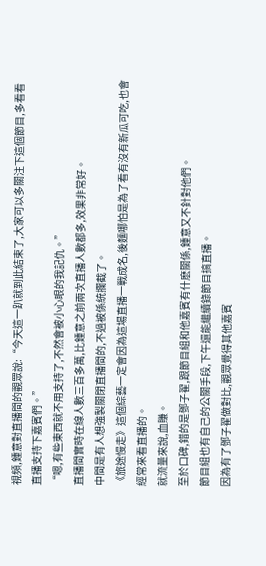視頻,鍾意對直播間的觀眾說:“今天這一趴就到此結束了,大家可以多關注下這個節目,多看看直播支持下嘉賓們。”
“嗯,有些東西就不用支持了,不然會被小心眼的我記仇。”
直播間實時在線人數三百多萬,比鍾意之前兩次直播人數都多,效果非常好。
中間是有人想強製關閉直播間的,不過被係統攔截了。
《旅途慢走》這個綜藝一定會因為這場直播一戰成名,後麵哪怕是為了看有沒有新瓜可吃,也會經常來看直播的。
就流量來說,血賺。
至於口碑,錯的是鄧子翟,跟節目組和他嘉賓有什麽關係,鍾意又不針對他們。
節目組也有自己的公關手段,下午還能繼續錄節目搞直播。
因為有了鄧子翟做對比,觀眾覺得其他嘉賓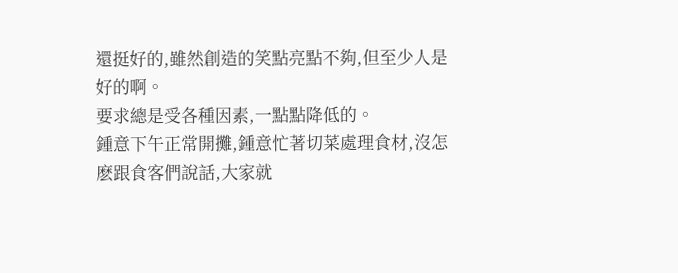還挺好的,雖然創造的笑點亮點不夠,但至少人是好的啊。
要求總是受各種因素,一點點降低的。
鍾意下午正常開攤,鍾意忙著切菜處理食材,沒怎麽跟食客們說話,大家就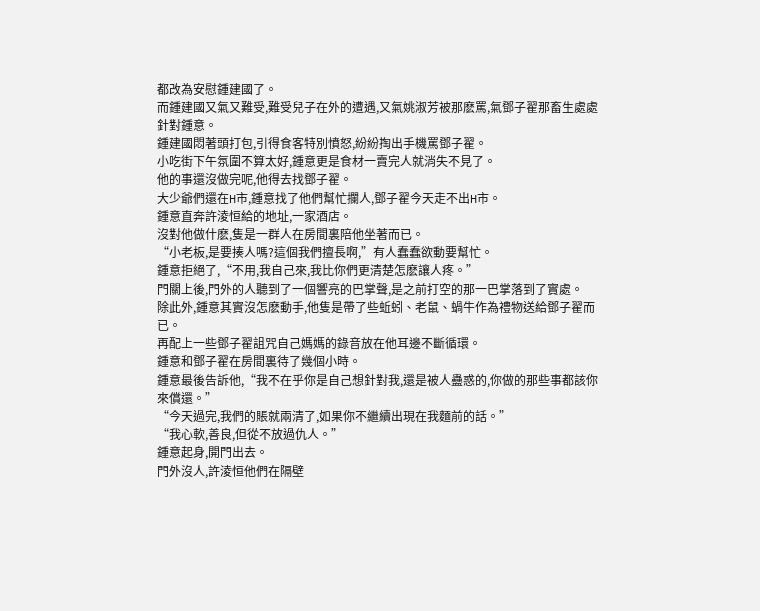都改為安慰鍾建國了。
而鍾建國又氣又難受,難受兒子在外的遭遇,又氣姚淑芳被那麽罵,氣鄧子翟那畜生處處針對鍾意。
鍾建國悶著頭打包,引得食客特別憤怒,紛紛掏出手機罵鄧子翟。
小吃街下午氛圍不算太好,鍾意更是食材一賣完人就消失不見了。
他的事還沒做完呢,他得去找鄧子翟。
大少爺們還在H市,鍾意找了他們幫忙攔人,鄧子翟今天走不出H市。
鍾意直奔許淩恒給的地址,一家酒店。
沒對他做什麽,隻是一群人在房間裏陪他坐著而已。
“小老板,是要揍人嗎?這個我們擅長啊,”有人蠢蠢欲動要幫忙。
鍾意拒絕了,“不用,我自己來,我比你們更清楚怎麽讓人疼。”
門關上後,門外的人聽到了一個響亮的巴掌聲,是之前打空的那一巴掌落到了實處。
除此外,鍾意其實沒怎麽動手,他隻是帶了些蚯蚓、老鼠、蝸牛作為禮物送給鄧子翟而已。
再配上一些鄧子翟詛咒自己媽媽的錄音放在他耳邊不斷循環。
鍾意和鄧子翟在房間裏待了幾個小時。
鍾意最後告訴他,“我不在乎你是自己想針對我,還是被人蠱惑的,你做的那些事都該你來償還。”
“今天過完,我們的賬就兩清了,如果你不繼續出現在我麵前的話。”
“我心軟,善良,但從不放過仇人。”
鍾意起身,開門出去。
門外沒人,許淩恒他們在隔壁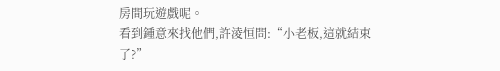房間玩遊戲呢。
看到鍾意來找他們,許淩恒問:“小老板,這就結束了?”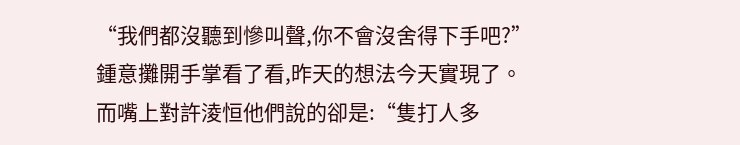“我們都沒聽到慘叫聲,你不會沒舍得下手吧?”
鍾意攤開手掌看了看,昨天的想法今天實現了。
而嘴上對許淩恒他們說的卻是:“隻打人多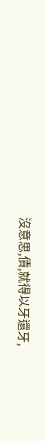沒意思,債,就得以牙還牙,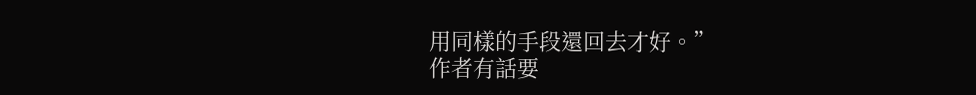用同樣的手段還回去才好。”
作者有話要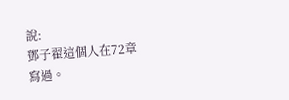說:
鄧子翟這個人在72章寫過。